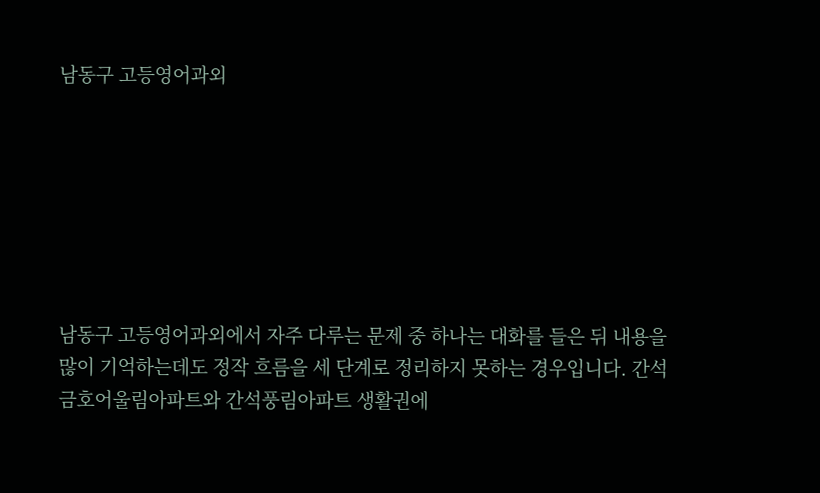남동구 고등영어과외







남동구 고등영어과외에서 자주 다루는 문제 중 하나는 대화를 들은 뒤 내용을 많이 기억하는데도 정작 흐름을 세 단계로 정리하지 못하는 경우입니다. 간석금호어울림아파트와 간석풍림아파트 생활권에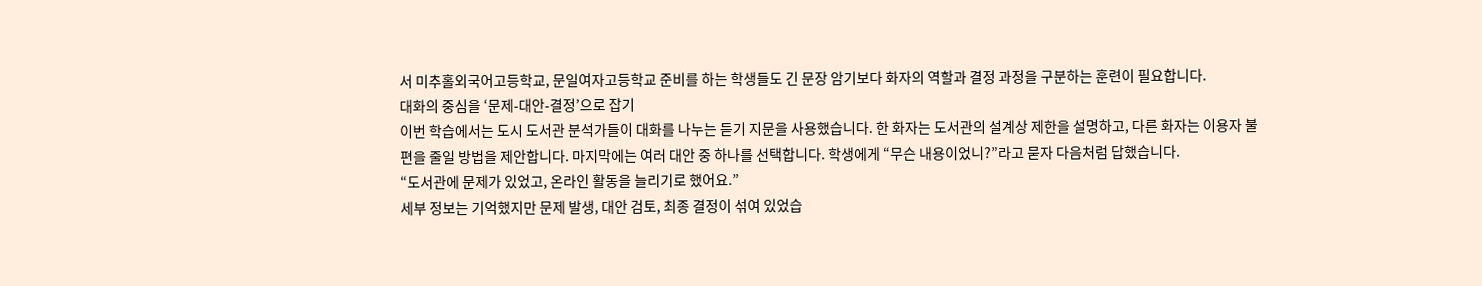서 미추홀외국어고등학교, 문일여자고등학교 준비를 하는 학생들도 긴 문장 암기보다 화자의 역할과 결정 과정을 구분하는 훈련이 필요합니다.
대화의 중심을 ‘문제-대안-결정’으로 잡기
이번 학습에서는 도시 도서관 분석가들이 대화를 나누는 듣기 지문을 사용했습니다. 한 화자는 도서관의 설계상 제한을 설명하고, 다른 화자는 이용자 불편을 줄일 방법을 제안합니다. 마지막에는 여러 대안 중 하나를 선택합니다. 학생에게 “무슨 내용이었니?”라고 묻자 다음처럼 답했습니다.
“도서관에 문제가 있었고, 온라인 활동을 늘리기로 했어요.”
세부 정보는 기억했지만 문제 발생, 대안 검토, 최종 결정이 섞여 있었습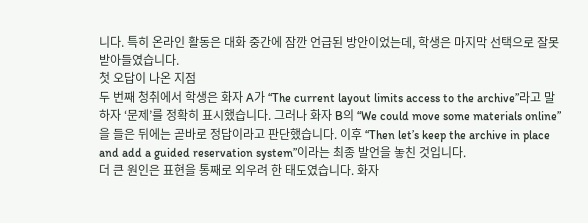니다. 특히 온라인 활동은 대화 중간에 잠깐 언급된 방안이었는데, 학생은 마지막 선택으로 잘못 받아들였습니다.
첫 오답이 나온 지점
두 번째 청취에서 학생은 화자 A가 “The current layout limits access to the archive”라고 말하자 ‘문제’를 정확히 표시했습니다. 그러나 화자 B의 “We could move some materials online”을 들은 뒤에는 곧바로 정답이라고 판단했습니다. 이후 “Then let’s keep the archive in place and add a guided reservation system”이라는 최종 발언을 놓친 것입니다.
더 큰 원인은 표현을 통째로 외우려 한 태도였습니다. 화자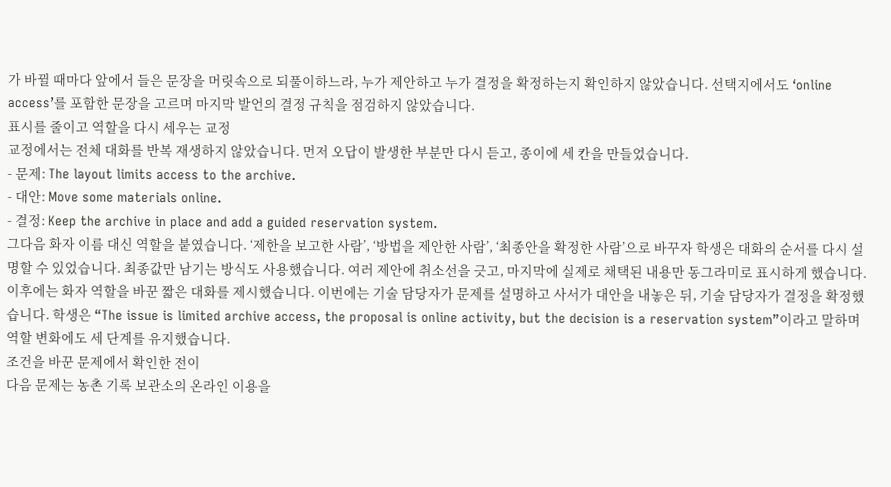가 바뀔 때마다 앞에서 들은 문장을 머릿속으로 되풀이하느라, 누가 제안하고 누가 결정을 확정하는지 확인하지 않았습니다. 선택지에서도 ‘online access’를 포함한 문장을 고르며 마지막 발언의 결정 규칙을 점검하지 않았습니다.
표시를 줄이고 역할을 다시 세우는 교정
교정에서는 전체 대화를 반복 재생하지 않았습니다. 먼저 오답이 발생한 부분만 다시 듣고, 종이에 세 칸을 만들었습니다.
- 문제: The layout limits access to the archive.
- 대안: Move some materials online.
- 결정: Keep the archive in place and add a guided reservation system.
그다음 화자 이름 대신 역할을 붙였습니다. ‘제한을 보고한 사람’, ‘방법을 제안한 사람’, ‘최종안을 확정한 사람’으로 바꾸자 학생은 대화의 순서를 다시 설명할 수 있었습니다. 최종값만 남기는 방식도 사용했습니다. 여러 제안에 취소선을 긋고, 마지막에 실제로 채택된 내용만 동그라미로 표시하게 했습니다.
이후에는 화자 역할을 바꾼 짧은 대화를 제시했습니다. 이번에는 기술 담당자가 문제를 설명하고 사서가 대안을 내놓은 뒤, 기술 담당자가 결정을 확정했습니다. 학생은 “The issue is limited archive access, the proposal is online activity, but the decision is a reservation system”이라고 말하며 역할 변화에도 세 단계를 유지했습니다.
조건을 바꾼 문제에서 확인한 전이
다음 문제는 농촌 기록 보관소의 온라인 이용을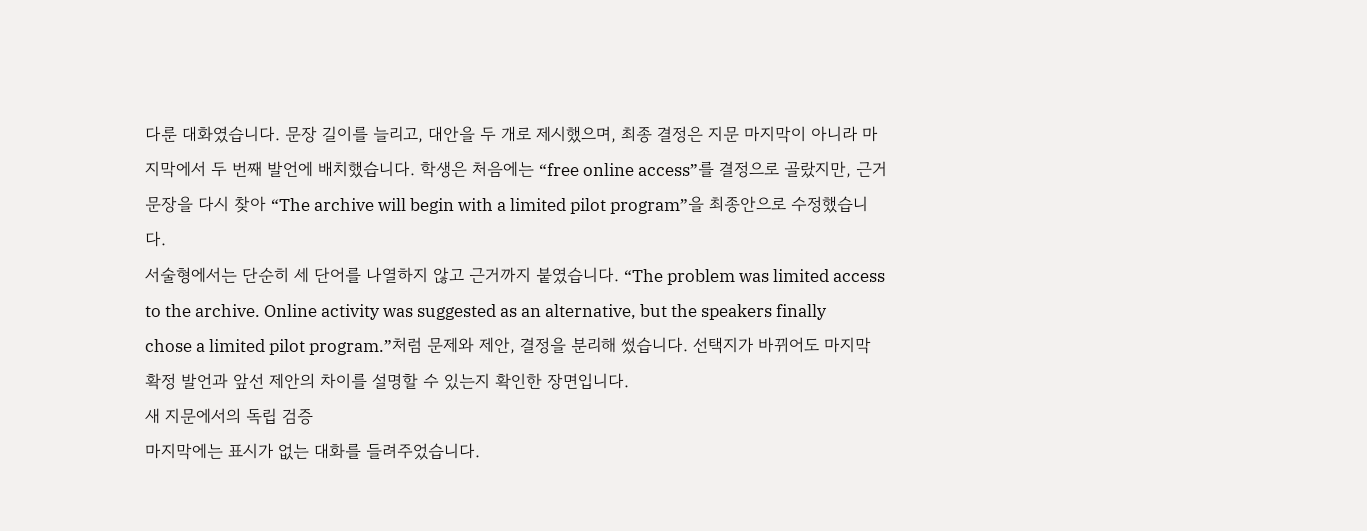다룬 대화였습니다. 문장 길이를 늘리고, 대안을 두 개로 제시했으며, 최종 결정은 지문 마지막이 아니라 마지막에서 두 번째 발언에 배치했습니다. 학생은 처음에는 “free online access”를 결정으로 골랐지만, 근거 문장을 다시 찾아 “The archive will begin with a limited pilot program”을 최종안으로 수정했습니다.
서술형에서는 단순히 세 단어를 나열하지 않고 근거까지 붙였습니다. “The problem was limited access to the archive. Online activity was suggested as an alternative, but the speakers finally chose a limited pilot program.”처럼 문제와 제안, 결정을 분리해 썼습니다. 선택지가 바뀌어도 마지막 확정 발언과 앞선 제안의 차이를 설명할 수 있는지 확인한 장면입니다.
새 지문에서의 독립 검증
마지막에는 표시가 없는 대화를 들려주었습니다.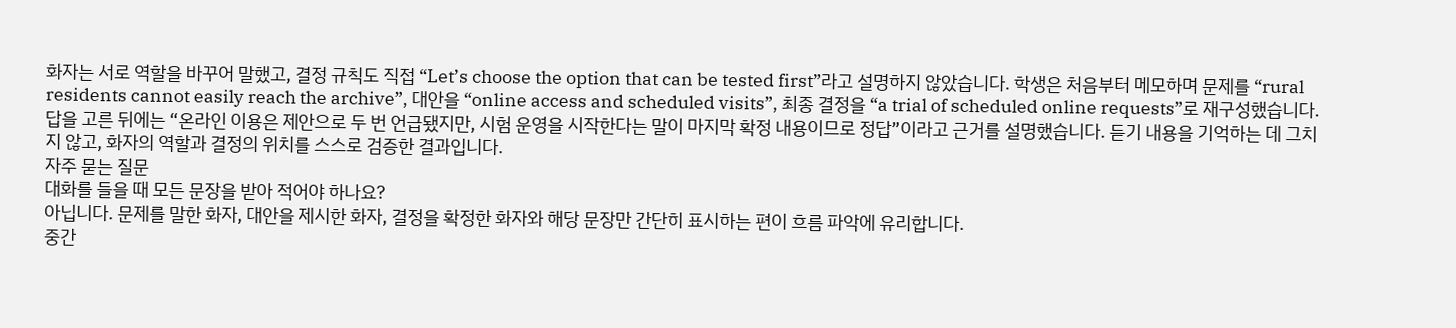화자는 서로 역할을 바꾸어 말했고, 결정 규칙도 직접 “Let’s choose the option that can be tested first”라고 설명하지 않았습니다. 학생은 처음부터 메모하며 문제를 “rural residents cannot easily reach the archive”, 대안을 “online access and scheduled visits”, 최종 결정을 “a trial of scheduled online requests”로 재구성했습니다.
답을 고른 뒤에는 “온라인 이용은 제안으로 두 번 언급됐지만, 시험 운영을 시작한다는 말이 마지막 확정 내용이므로 정답”이라고 근거를 설명했습니다. 듣기 내용을 기억하는 데 그치지 않고, 화자의 역할과 결정의 위치를 스스로 검증한 결과입니다.
자주 묻는 질문
대화를 들을 때 모든 문장을 받아 적어야 하나요?
아닙니다. 문제를 말한 화자, 대안을 제시한 화자, 결정을 확정한 화자와 해당 문장만 간단히 표시하는 편이 흐름 파악에 유리합니다.
중간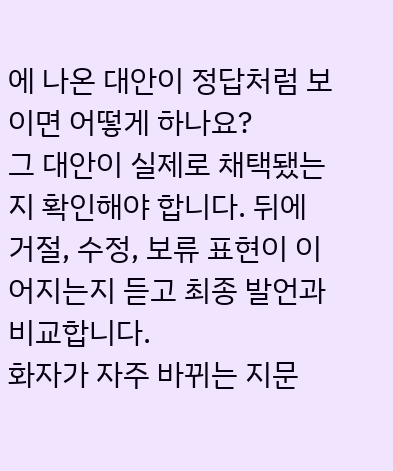에 나온 대안이 정답처럼 보이면 어떻게 하나요?
그 대안이 실제로 채택됐는지 확인해야 합니다. 뒤에 거절, 수정, 보류 표현이 이어지는지 듣고 최종 발언과 비교합니다.
화자가 자주 바뀌는 지문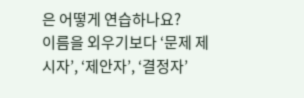은 어떻게 연습하나요?
이름을 외우기보다 ‘문제 제시자’, ‘제안자’, ‘결정자’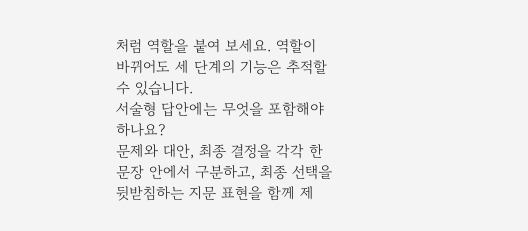처럼 역할을 붙여 보세요. 역할이 바뀌어도 세 단계의 기능은 추적할 수 있습니다.
서술형 답안에는 무엇을 포함해야 하나요?
문제와 대안, 최종 결정을 각각 한 문장 안에서 구분하고, 최종 선택을 뒷받침하는 지문 표현을 함께 제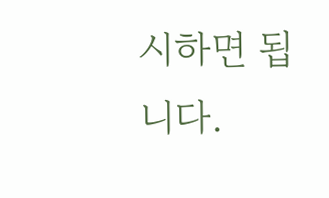시하면 됩니다.